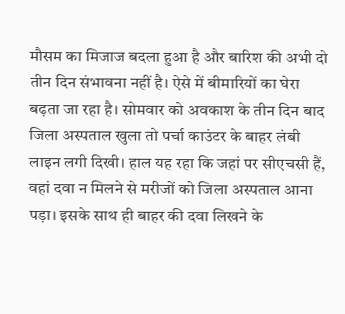मौसम का मिजाज बदला हुआ है और बारिश की अभी दो तीन दिन संभावना नहीं है। ऐसे में बीमारियों का घेरा बढ़ता जा रहा है। सोमवार को अवकाश के तीन दिन बाद जिला अस्पताल खुला तो पर्चा काउंटर के बाहर लंबी लाइन लगी दिखी। हाल यह रहा कि जहां पर सीएचसी हैं, वहां दवा न मिलने से मरीजों को जिला अस्पताल आना पड़ा। इसके साथ ही बाहर की दवा लिखने के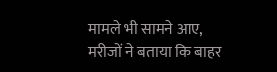मामले भी सामने आए, मरीजों ने बताया कि बाहर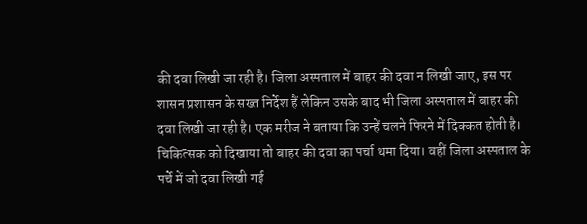की दवा लिखी जा रही है। जिला अस्पताल में बाहर की दवा न लिखी जाए, इस पर शासन प्रशासन के सख्त निर्देश हैं लेकिन उसके बाद भी जिला अस्पताल में बाहर की दवा लिखी जा रही है। एक मरीज ने बताया कि उन्हें चलने फिरने में दिक्कत होती है। चिकित्सक को दिखाया तो बाहर की दवा का पर्चा थमा दिया। वहीं जिला अस्पताल के पर्चे में जो दवा लिखी गई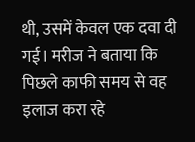थी, उसमें केवल एक दवा दी गई। मरीज ने बताया कि पिछले काफी समय से वह इलाज करा रहे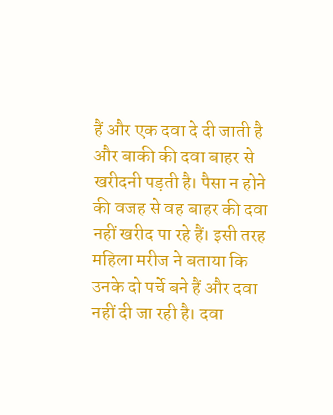हैं और एक दवा दे दी जाती है और बाकी की दवा बाहर से खरीदनी पड़ती है। पैसा न होने की वजह से वह बाहर की दवा नहीं खरीद पा रहे हैं। इसी तरह महिला मरीज ने बताया कि उनके दो पर्चे बने हैं और दवा नहीं दी जा रही है। दवा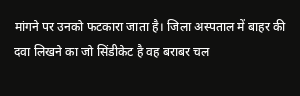मांगने पर उनको फटकारा जाता है। जिला अस्पताल में बाहर की दवा लिखने का जो सिंडीकेट है वह बराबर चल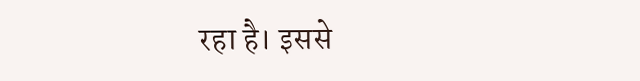रहा है। इससे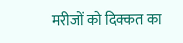मरीजों को दिक्कत का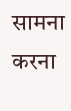सामना करना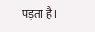पड़ता है।